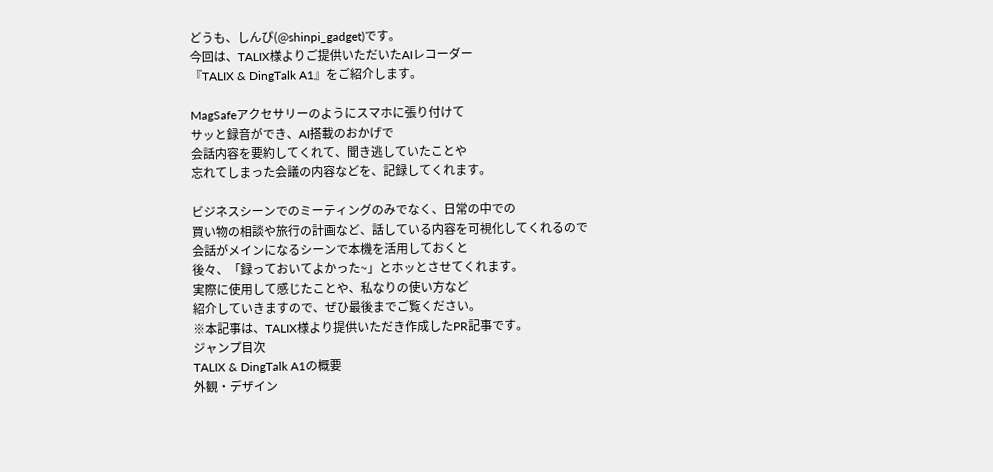どうも、しんぴ(@shinpi_gadget)です。
今回は、TALIX様よりご提供いただいたAIレコーダー
『TALIX & DingTalk A1』をご紹介します。

MagSafeアクセサリーのようにスマホに張り付けて
サッと録音ができ、AI搭載のおかげで
会話内容を要約してくれて、聞き逃していたことや
忘れてしまった会議の内容などを、記録してくれます。

ビジネスシーンでのミーティングのみでなく、日常の中での
買い物の相談や旅行の計画など、話している内容を可視化してくれるので
会話がメインになるシーンで本機を活用しておくと
後々、「録っておいてよかった~」とホッとさせてくれます。
実際に使用して感じたことや、私なりの使い方など
紹介していきますので、ぜひ最後までご覧ください。
※本記事は、TALIX様より提供いただき作成したPR記事です。
ジャンプ目次
TALIX & DingTalk A1の概要
外観・デザイン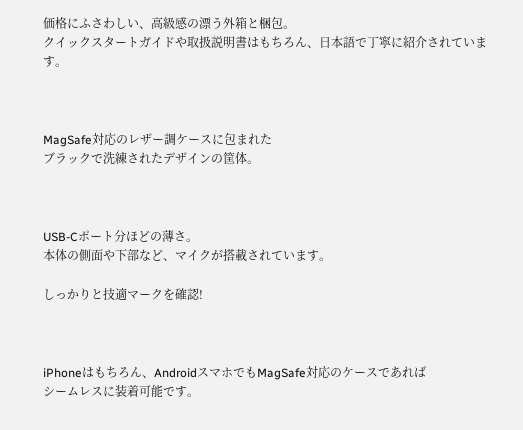価格にふさわしい、高級感の漂う外箱と梱包。
クイックスタートガイドや取扱説明書はもちろん、日本語で丁寧に紹介されています。



MagSafe対応のレザー調ケースに包まれた
ブラックで洗練されたデザインの筐体。



USB-Cポート分ほどの薄さ。
本体の側面や下部など、マイクが搭載されています。

しっかりと技適マークを確認!



iPhoneはもちろん、AndroidスマホでもMagSafe対応のケースであれば
シームレスに装着可能です。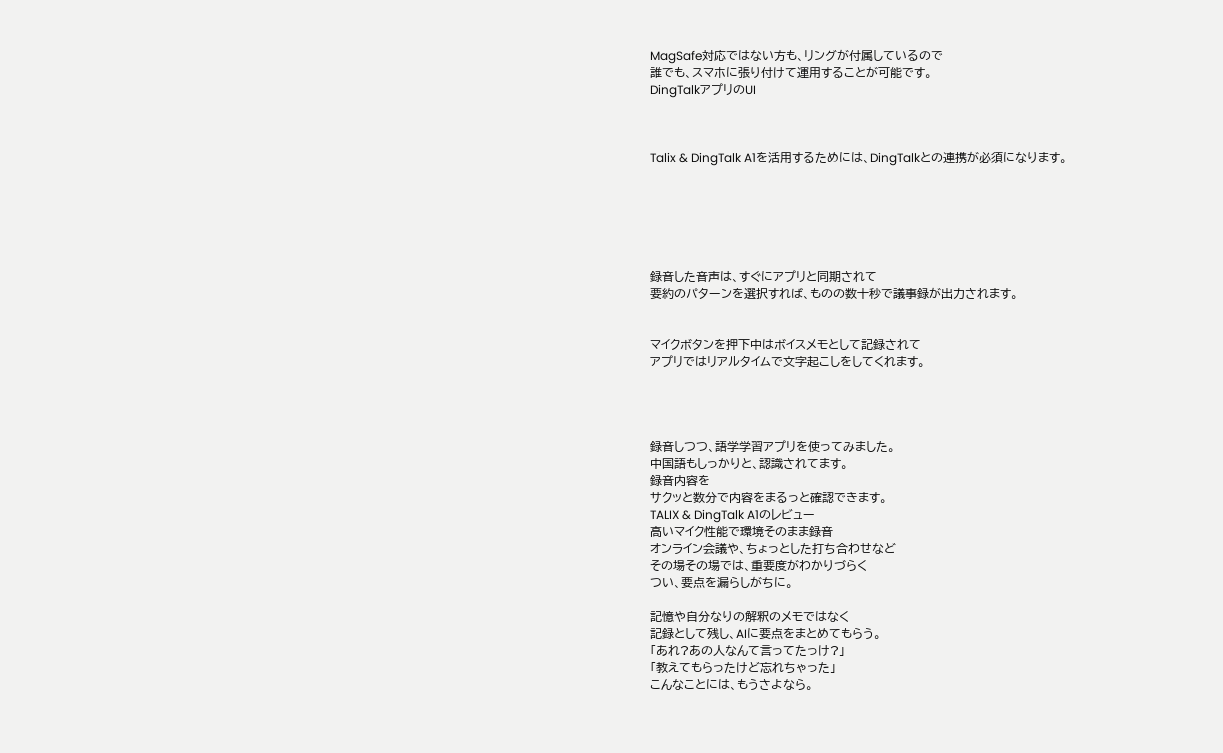MagSafe対応ではない方も、リングが付属しているので
誰でも、スマホに張り付けて運用することが可能です。
DingTalkアプリのUI



Talix & DingTalk A1を活用するためには、DingTalkとの連携が必須になります。






録音した音声は、すぐにアプリと同期されて
要約のパターンを選択すれば、ものの数十秒で議事録が出力されます。


マイクボタンを押下中はボイスメモとして記録されて
アプリではリアルタイムで文字起こしをしてくれます。




録音しつつ、語学学習アプリを使ってみました。
中国語もしっかりと、認識されてます。
録音内容を
サクッと数分で内容をまるっと確認できます。
TALIX & DingTalk A1のレビュー
高いマイク性能で環境そのまま録音
オンライン会議や、ちょっとした打ち合わせなど
その場その場では、重要度がわかりづらく
つい、要点を漏らしがちに。

記憶や自分なりの解釈のメモではなく
記録として残し、AIに要点をまとめてもらう。
「あれ?あの人なんて言ってたっけ?」
「教えてもらったけど忘れちゃった」
こんなことには、もうさよなら。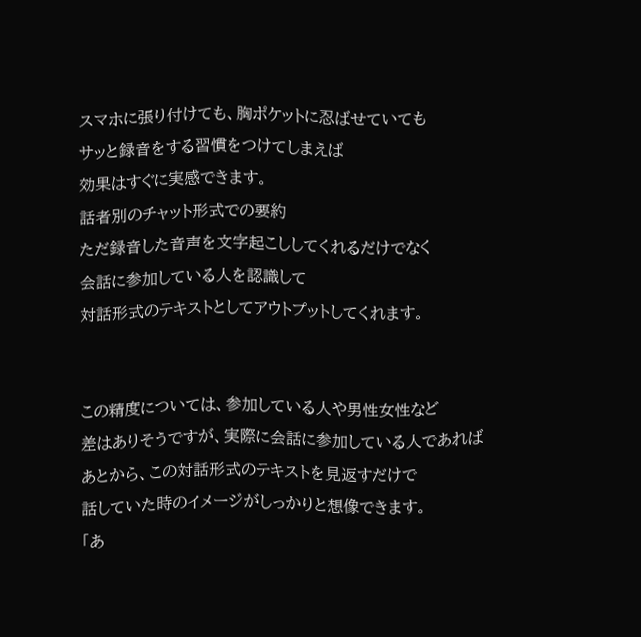スマホに張り付けても、胸ポケットに忍ばせていても
サッと録音をする習慣をつけてしまえば
効果はすぐに実感できます。
話者別のチャット形式での要約
ただ録音した音声を文字起こししてくれるだけでなく
会話に参加している人を認識して
対話形式のテキストとしてアウトプットしてくれます。


この精度については、参加している人や男性女性など
差はありそうですが、実際に会話に参加している人であれば
あとから、この対話形式のテキストを見返すだけで
話していた時のイメージがしっかりと想像できます。
「あ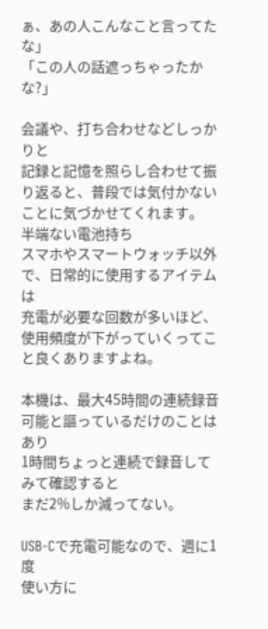ぁ、あの人こんなこと言ってたな」
「この人の話遮っちゃったかな?」

会議や、打ち合わせなどしっかりと
記録と記憶を照らし合わせて振り返ると、普段では気付かないことに気づかせてくれます。
半端ない電池持ち
スマホやスマートウォッチ以外で、日常的に使用するアイテムは
充電が必要な回数が多いほど、使用頻度が下がっていくってこと良くありますよね。

本機は、最大45時間の連続録音可能と謳っているだけのことはあり
1時間ちょっと連続で録音してみて確認すると
まだ2%しか減ってない。

USB-Cで充電可能なので、週に1度
使い方に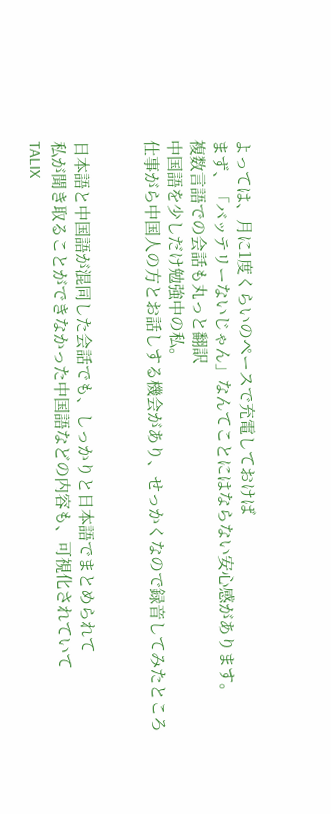よっては、月に1度くらいのペースで充電しておけば
まず、「バッテリーないじゃん」なんてことにはならない安心感があります。
複数言語での会話も丸っと翻訳
中国語を少しだけ勉強中の私。
仕事がら中国人の方とお話しする機会があり、せっかくなので録音してみたところ


日本語と中国語が混同した会話でも、しっかりと日本語でまとめられて
私が聞き取ることができなかった中国語などの内容も、可視化されていて
TALIX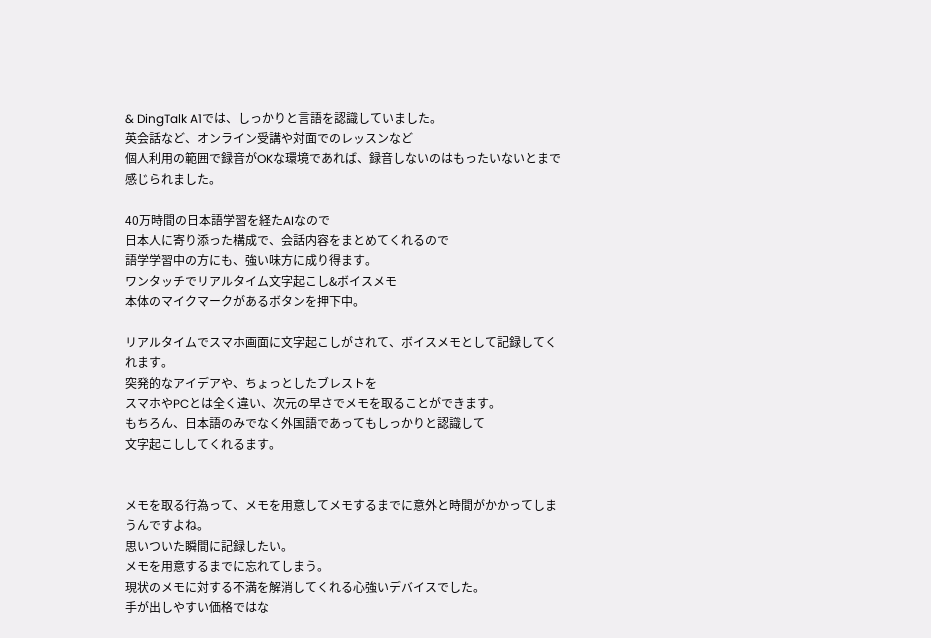& DingTalk A1では、しっかりと言語を認識していました。
英会話など、オンライン受講や対面でのレッスンなど
個人利用の範囲で録音がOKな環境であれば、録音しないのはもったいないとまで感じられました。

40万時間の日本語学習を経たAIなので
日本人に寄り添った構成で、会話内容をまとめてくれるので
語学学習中の方にも、強い味方に成り得ます。
ワンタッチでリアルタイム文字起こし&ボイスメモ
本体のマイクマークがあるボタンを押下中。

リアルタイムでスマホ画面に文字起こしがされて、ボイスメモとして記録してくれます。
突発的なアイデアや、ちょっとしたブレストを
スマホやPCとは全く違い、次元の早さでメモを取ることができます。
もちろん、日本語のみでなく外国語であってもしっかりと認識して
文字起こししてくれるます。


メモを取る行為って、メモを用意してメモするまでに意外と時間がかかってしまうんですよね。
思いついた瞬間に記録したい。
メモを用意するまでに忘れてしまう。
現状のメモに対する不満を解消してくれる心強いデバイスでした。
手が出しやすい価格ではな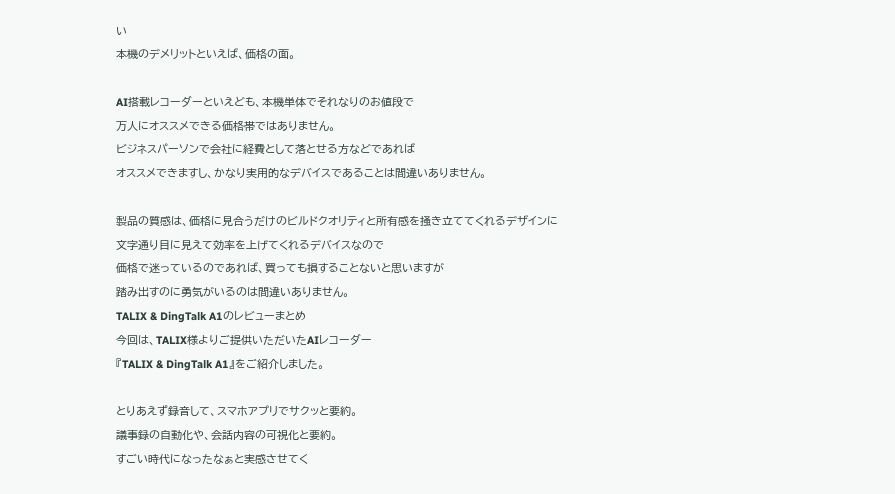い
本機のデメリットといえば、価格の面。

AI搭載レコーダーといえども、本機単体でそれなりのお値段で
万人にオススメできる価格帯ではありません。
ビジネスパーソンで会社に経費として落とせる方などであれば
オススメできますし、かなり実用的なデバイスであることは間違いありません。

製品の質感は、価格に見合うだけのビルドクオリティと所有感を掻き立ててくれるデザインに
文字通り目に見えて効率を上げてくれるデバイスなので
価格で迷っているのであれば、買っても損することないと思いますが
踏み出すのに勇気がいるのは間違いありません。
TALIX & DingTalk A1のレビューまとめ
今回は、TALIX様よりご提供いただいたAIレコーダー
『TALIX & DingTalk A1』をご紹介しました。

とりあえず録音して、スマホアプリでサクッと要約。
議事録の自動化や、会話内容の可視化と要約。
すごい時代になったなぁと実感させてく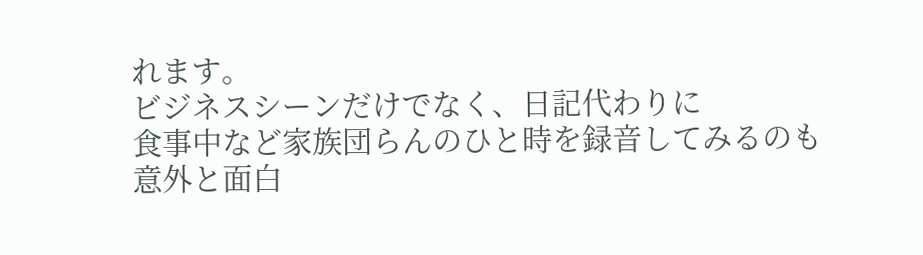れます。
ビジネスシーンだけでなく、日記代わりに
食事中など家族団らんのひと時を録音してみるのも
意外と面白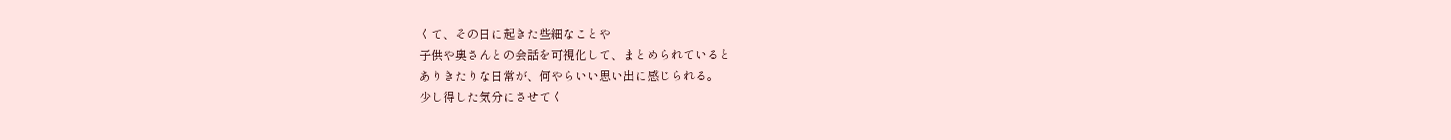くて、その日に起きた些細なことや
子供や奥さんとの会話を可視化して、まとめられていると
ありきたりな日常が、何やらいい思い出に感じられる。
少し得した気分にさせてく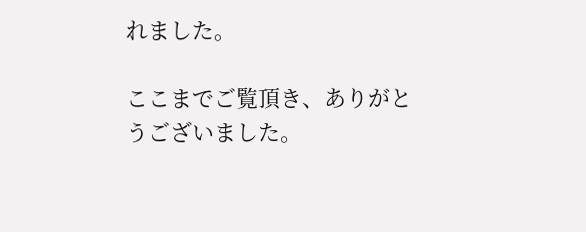れました。

ここまでご覧頂き、ありがとうございました。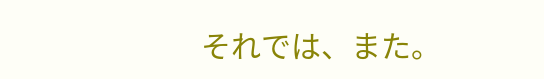それでは、また。